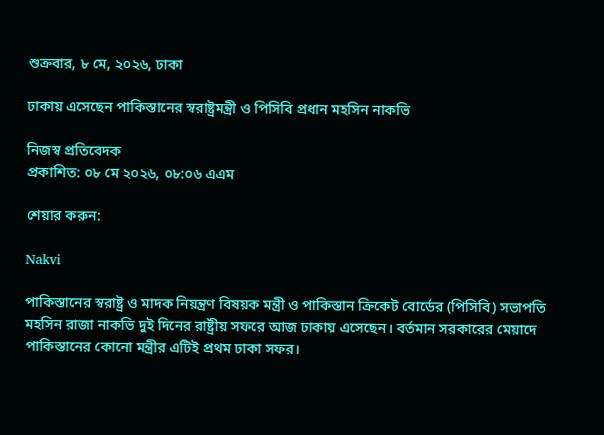শুক্রবার, ৮ মে, ২০২৬, ঢাকা

ঢাকায় এসেছেন পাকিস্তানের স্বরাষ্ট্রমন্ত্রী ও পিসিবি প্রধান মহসিন নাকভি

নিজস্ব প্রতিবেদক
প্রকাশিত: ০৮ মে ২০২৬, ০৮:০৬ এএম

শেয়ার করুন:

Nakvi

পাকিস্তানের স্বরাষ্ট্র ও মাদক নিয়ন্ত্রণ বিষয়ক মন্ত্রী ও পাকিস্তান ক্রিকেট বোর্ডের (পিসিবি) সভাপতি মহসিন রাজা নাকভি দুই দিনের রাষ্ট্রীয় সফরে আজ ঢাকায় এসেছেন। বর্তমান সরকারের মেয়াদে পাকিস্তানের কোনো মন্ত্রীর এটিই প্রথম ঢাকা সফর।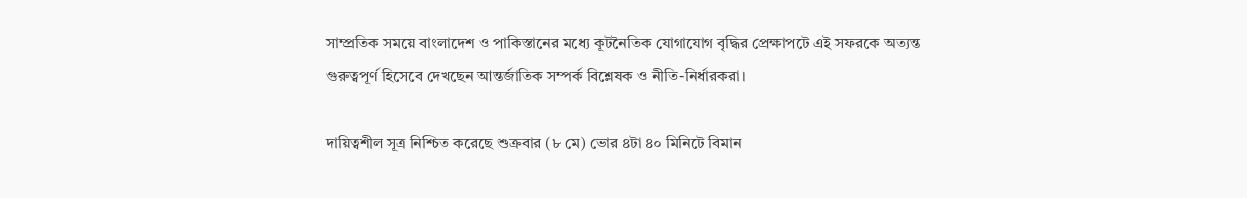সাম্প্রতিক সময়ে বাংলাদেশ ও পাকিস্তানের মধ্যে কূটনৈতিক যোগাযোগ বৃদ্ধির প্রেক্ষাপটে এই সফরকে অত্যন্ত গুরুত্বপূর্ণ হিসেবে দেখছেন আন্তর্জাতিক সম্পর্ক বিশ্লেষক ও নীতি-নির্ধারকরা।

দায়িত্বশীল সূত্র নিশ্চিত করেছে শুক্রবার (৮ মে) ভোর ৪টা ৪০ মিনিটে বিমান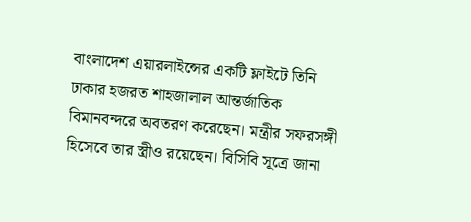বাংলাদেশ এয়ারলাইন্সের একটি ফ্লাইটে তিনি ঢাকার হজরত শাহজালাল আন্তর্জাতিক বিমানবন্দরে অবতরণ করেছেন। মন্ত্রীর সফরসঙ্গী হিসেবে তার স্ত্রীও রয়েছেন। বিসিবি সূত্রে জানা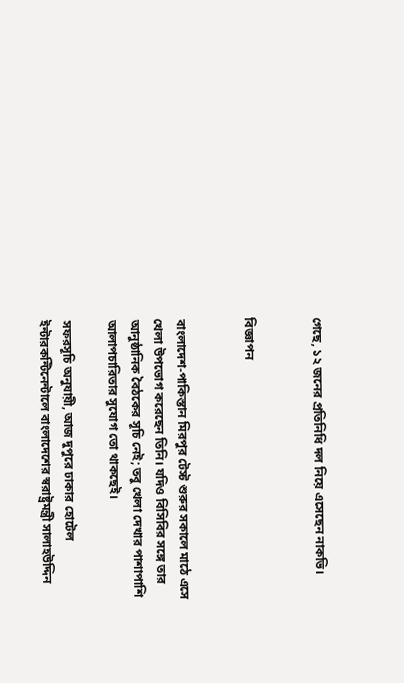গেছে, ১২ জনের প্রতিনিধি দল নিয়ে এসেছেন নাকভি।


বিজ্ঞাপন


বাংলাদেশ-পাকিস্তান মিরপুর টেস্ট শুরুর সকালে মাঠে এসে খেলা উপভোগ করেছেন তিনি। যদিও বিসিবির সঙ্গে তার আনুষ্ঠানিক বৈঠকের সূচি নেই; তবু খেলা দেখার পাশাপাশি আলাপচারিতার সুযোগ তো থাকছেই।

সফরসূচি অনুযায়ী, আজ দুপুরে ঢাকার হোটেল ইন্টারকন্টিনেন্টালে বাংলাদেশের স্বরাষ্ট্রমন্ত্রী সালাহউদ্দিন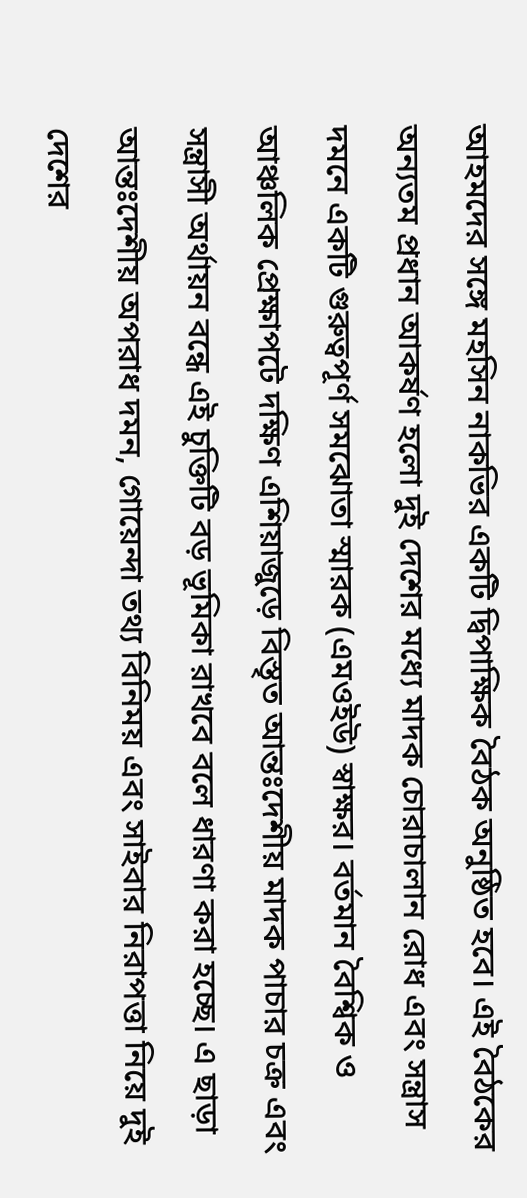আহমদের সঙ্গে মহসিন নাকভির একটি দ্বিপাক্ষিক বৈঠক অনুষ্ঠিত হবে। এই বৈঠকের অন্যতম প্রধান আকর্ষণ হলো দুই দেশের মধ্যে মাদক চোরাচালান রোধ এবং সন্ত্রাস দমনে একটি গুরুত্বপূর্ণ সমঝোতা স্মারক (এমওইউ) স্বাক্ষর। বর্তমান বৈশ্বিক ও আঞ্চলিক প্রেক্ষাপটে দক্ষিণ এশিয়াজুড়ে বিস্তৃত আন্তঃদেশীয় মাদক পাচার চক্র এবং সন্ত্রাসী অর্থায়ন বন্ধে এই চুক্তিটি বড় ভূমিকা রাখবে বলে ধারণা করা হচ্ছে। এ ছাড়া আন্তঃদেশীয় অপরাধ দমন, গোয়েন্দা তথ্য বিনিময় এবং সাইবার নিরাপত্তা নিয়ে দুই দেশের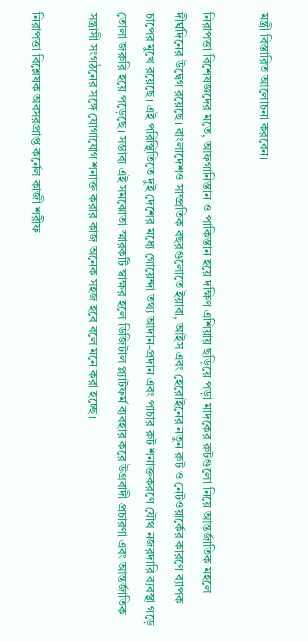মন্ত্রী বিস্তারিত আলোচনা করবেন।

নিরাপত্তা বিশেষজ্ঞদের মতে, আফগানিস্তান ও পাকিস্তান হয়ে দক্ষিণ এশিয়ায় ছড়িয়ে পড়া মাদকের রুটগুলো নিয়ে আন্তর্জাতিক মহলে দীর্ঘদিনের উদ্বেগ রয়েছে। বাংলাদেশও সাম্প্রতিক বছরগুলোতে ইয়াবা, আইস এবং হেরোইনের নতুন রুট ও নেটওয়ার্কের কারণে ব্যাপক চাপের মুখে রয়েছে। এই পরিস্থিতিতে দুই দেশের মধ্যে গোয়েন্দা তথ্য আদান-প্রদান এবং পাচার রুট শনাক্তকরণে যৌথ নজরদারি ব্যবস্থা গড়ে তোলা জরুরি হয়ে পড়েছে। সম্ভাব্য এই সমঝোতা স্মারকটি স্বাক্ষর হলে ডিজিটাল প্ল্যাটফর্ম ব্যবহার করে উগ্রবাদী প্রচারণা এবং আন্তর্জাতিক সন্ত্রাসী সংগঠনের সঙ্গে যোগাযোগ শনাক্ত করার কাজ অনেক সহজ হবে বলে মনে করা হচ্ছে।

নিরাপত্তা বিশ্লেষক অবসরপ্রাপ্ত কর্নেল কাজী শরীফ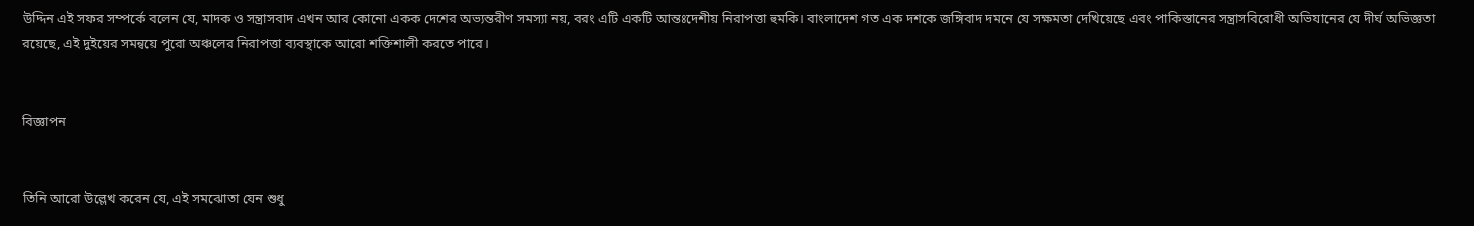উদ্দিন এই সফর সম্পর্কে বলেন যে, মাদক ও সন্ত্রাসবাদ এখন আর কোনো একক দেশের অভ্যন্তরীণ সমস্যা নয়, বরং এটি একটি আন্তঃদেশীয় নিরাপত্তা হুমকি। বাংলাদেশ গত এক দশকে জঙ্গিবাদ দমনে যে সক্ষমতা দেখিয়েছে এবং পাকিস্তানের সন্ত্রাসবিরোধী অভিযানের যে দীর্ঘ অভিজ্ঞতা রয়েছে, এই দুইয়ের সমন্বয়ে পুরো অঞ্চলের নিরাপত্তা ব্যবস্থাকে আরো শক্তিশালী করতে পারে।


বিজ্ঞাপন


তিনি আরো উল্লেখ করেন যে, এই সমঝোতা যেন শুধু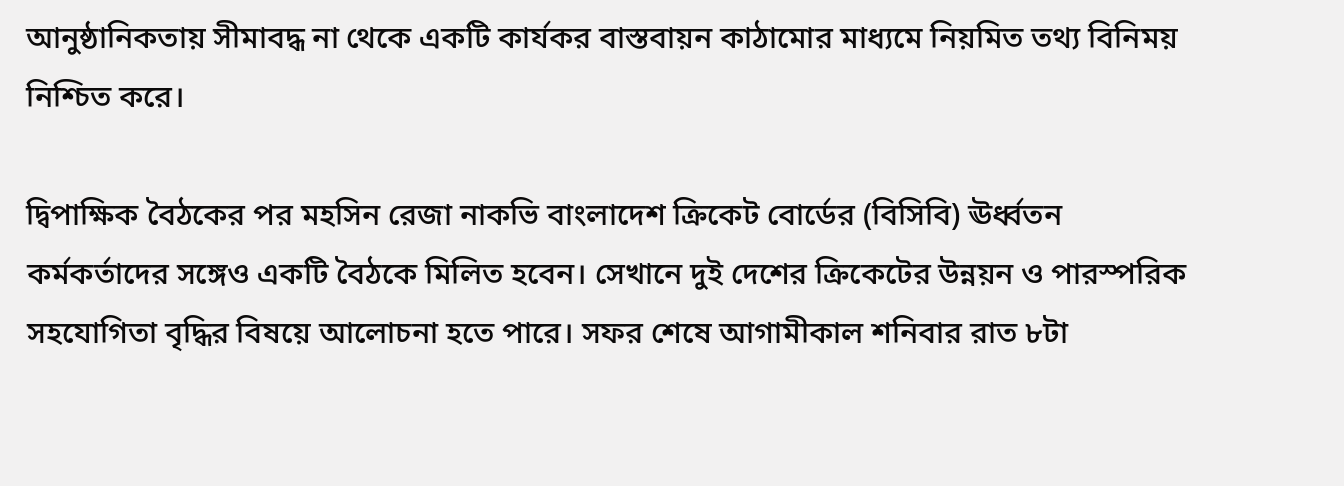আনুষ্ঠানিকতায় সীমাবদ্ধ না থেকে একটি কার্যকর বাস্তবায়ন কাঠামোর মাধ্যমে নিয়মিত তথ্য বিনিময় নিশ্চিত করে।

দ্বিপাক্ষিক বৈঠকের পর মহসিন রেজা নাকভি বাংলাদেশ ক্রিকেট বোর্ডের (বিসিবি) ঊর্ধ্বতন কর্মকর্তাদের সঙ্গেও একটি বৈঠকে মিলিত হবেন। সেখানে দুই দেশের ক্রিকেটের উন্নয়ন ও পারস্পরিক সহযোগিতা বৃদ্ধির বিষয়ে আলোচনা হতে পারে। সফর শেষে আগামীকাল শনিবার রাত ৮টা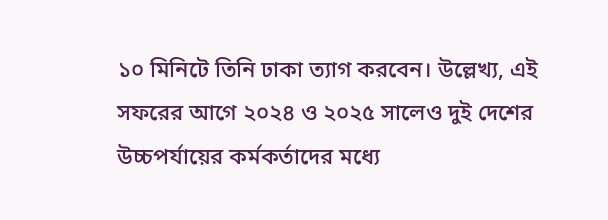১০ মিনিটে তিনি ঢাকা ত্যাগ করবেন। উল্লেখ্য, এই সফরের আগে ২০২৪ ও ২০২৫ সালেও দুই দেশের উচ্চপর্যায়ের কর্মকর্তাদের মধ্যে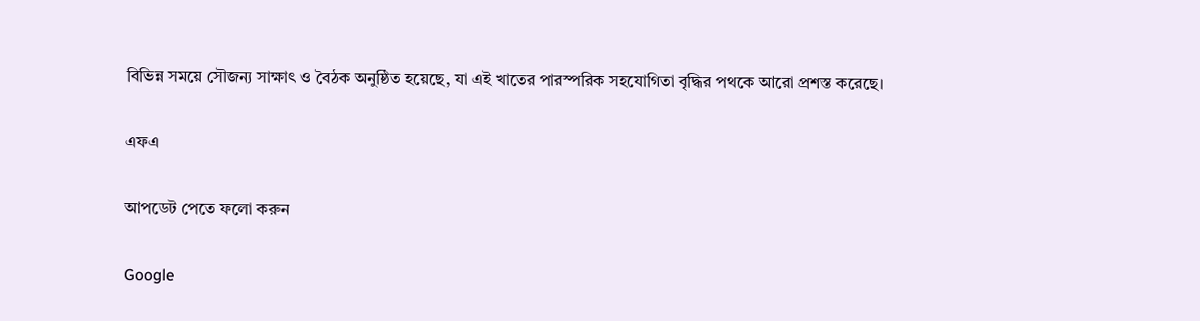বিভিন্ন সময়ে সৌজন্য সাক্ষাৎ ও বৈঠক অনুষ্ঠিত হয়েছে, যা এই খাতের পারস্পরিক সহযোগিতা বৃদ্ধির পথকে আরো প্রশস্ত করেছে।

এফএ

আপডেট পেতে ফলো করুন

Google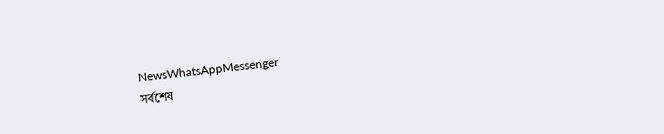NewsWhatsAppMessenger
সর্বশেষ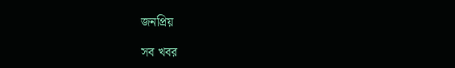জনপ্রিয়

সব খবর